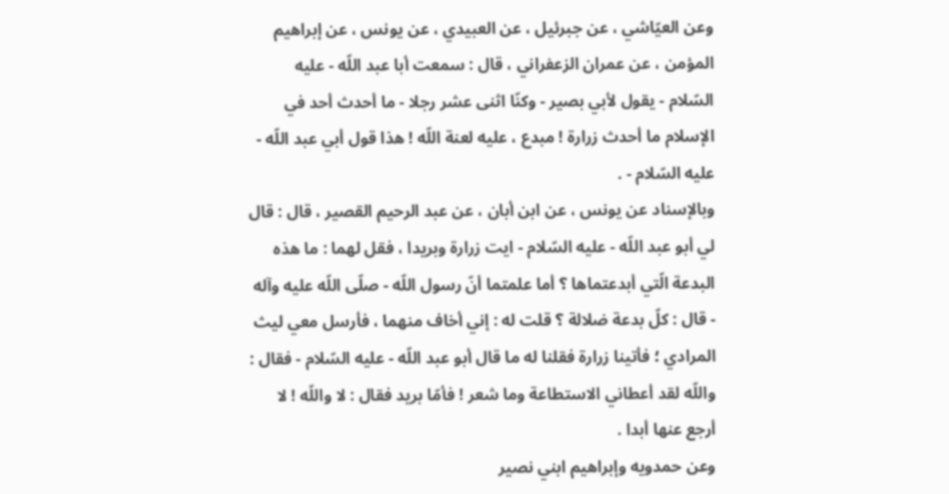وعن العيّاشي ، عن جبرئيل ، عن العبيدي ، عن يونس ، عن إبراهيم المؤمن ، عن عمران الزعفراني ، قال : سمعت أبا عبد اللّه - عليه السّلام - يقول لأبي بصير - وكنّا اثنى عشر رجلا - ما أحدث أحد في الإسلام ما أحدث زرارة ! مبدع ، عليه لعنة اللّه ! هذا قول أبي عبد اللّه - عليه السّلام - .
وبالإسناد عن يونس ، عن ابن أبان ، عن عبد الرحيم القصير ، قال : قال لي أبو عبد اللّه - عليه السّلام - ايت زرارة وبريدا ، فقل لهما : ما هذه البدعة الّتي أبدعتماها ؟ أما علمتما أنّ رسول اللّه - صلّى اللّه عليه وآله - قال : كلّ بدعة ضلالة ؟ قلت له : إني أخاف منهما ، فأرسل معي ليث المرادي ؛ فأتينا زرارة فقلنا له ما قال أبو عبد اللّه - عليه السّلام - فقال : واللّه لقد أعطاني الاستطاعة وما شعر ! فأمّا بريد فقال : لا واللّه ! لا أرجع عنها أبدا .
وعن حمدويه وإبراهيم ابني نصير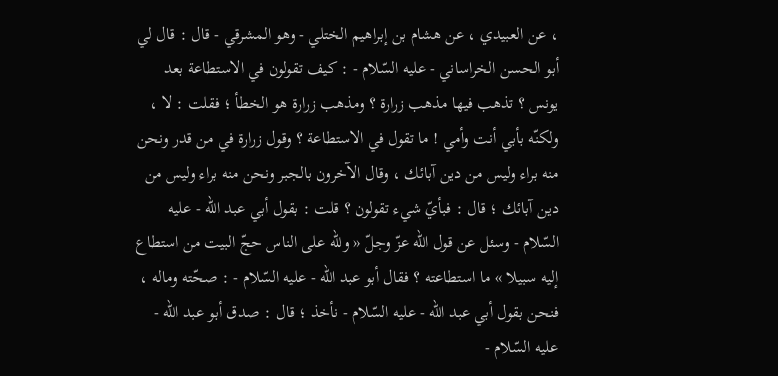، عن العبيدي ، عن هشام بن إبراهيم الختلي - وهو المشرقي - قال : قال لي أبو الحسن الخراساني - عليه السّلام - : كيف تقولون في الاستطاعة بعد يونس ؟ تذهب فيها مذهب زرارة ؟ ومذهب زرارة هو الخطأ ؛ فقلت : لا ، ولكنّه بأبي أنت وأمي ! ما تقول في الاستطاعة ؟ وقول زرارة في من قدر ونحن منه براء وليس من دين آبائك ، وقال الآخرون بالجبر ونحن منه براء وليس من دين آبائك ؛ قال : فبأيّ شيء تقولون ؟ قلت : بقول أبي عبد اللّه - عليه السّلام - وسئل عن قول اللّه عزّ وجلّ « وللّه على الناس حجّ البيت من استطاع إليه سبيلا » ما استطاعته ؟ فقال أبو عبد اللّه - عليه السّلام - : صحّته وماله ، فنحن بقول أبي عبد اللّه - عليه السّلام - نأخذ ؛ قال : صدق أبو عبد اللّه - عليه السّلام -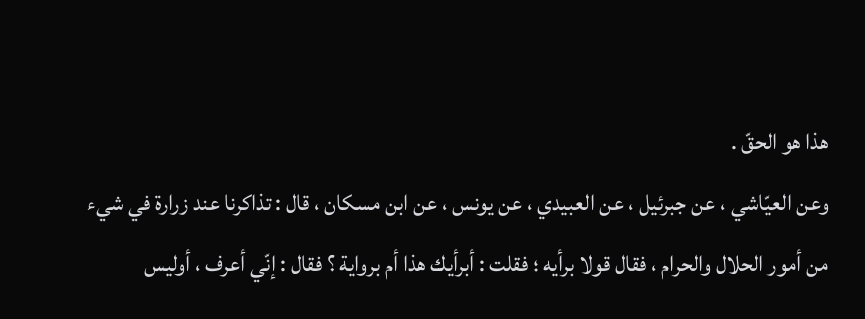هذا هو الحقّ .
وعن العيّاشي ، عن جبرئيل ، عن العبيدي ، عن يونس ، عن ابن مسكان ، قال : تذاكرنا عند زرارة في شيء من أمور الحلال والحرام ، فقال قولا برأيه ؛ فقلت : أبرأيك هذا أم برواية ؟ فقال : إنّي أعرف ، أوليس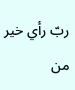ربّ رأي خير من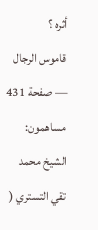أثره ؟
قاموس الرجال — صفحة 431
مساهمون: الشيخ محمد تقي التستري (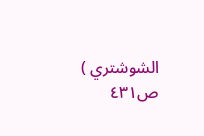الشوشتري )
ص٤٣١